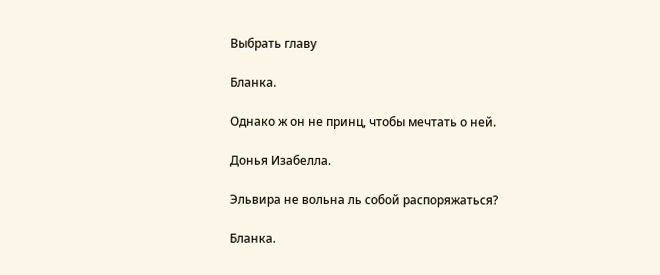Выбрать главу

Бланка.

Однако ж он не принц, чтобы мечтать о ней.

Донья Изабелла.

Эльвира не вольна ль собой распоряжаться?

Бланка.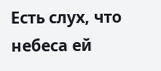Есть слух, что небеса ей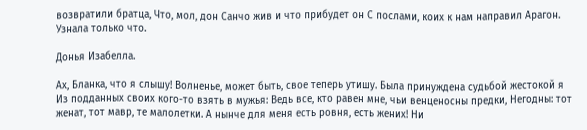возвратили братца, Что, мол, дон Санчо жив и что прибудет он С послами, коих к нам направил Арагон. Узнала только что.

Донья Изабелла.

Ах, Бланка, что я слышу! Волненье, может быть, свое теперь утишу. Была принуждена судьбой жестокой я Из подданных своих кого-то взять в мужья: Ведь все, кто равен мне, чьи венценосны предки, Негодны: тот женат, тот мавр, те малолетки. А нынче для меня есть ровня, есть жених! Ни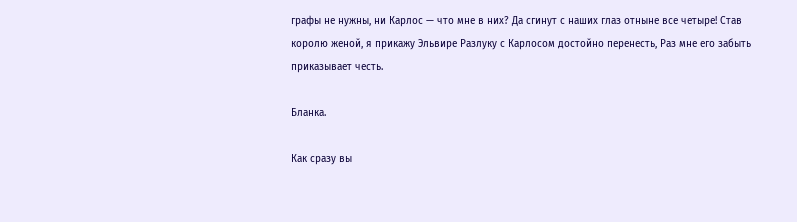графы не нужны, ни Карлос — что мне в них? Да сгинут с наших глаз отныне все четыре! Став королю женой, я прикажу Эльвире Разлуку с Карлосом достойно перенесть, Раз мне его забыть приказывает честь.

Бланка.

Как сразу вы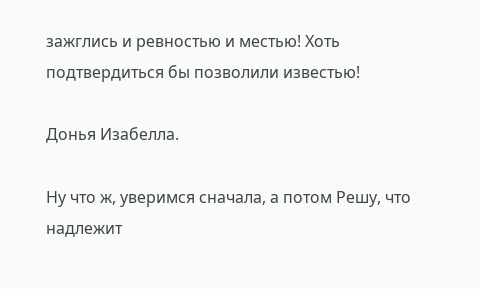зажглись и ревностью и местью! Хоть подтвердиться бы позволили известью!

Донья Изабелла.

Ну что ж, уверимся сначала, а потом Решу, что надлежит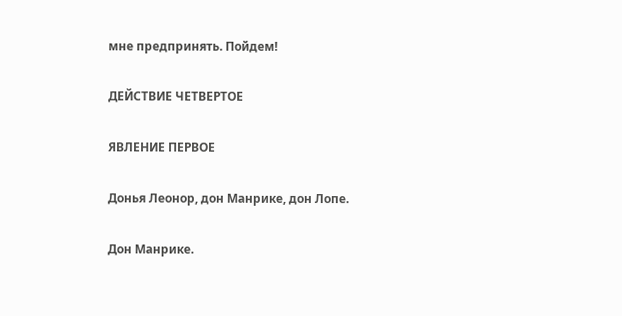мне предпринять. Пойдем!

ДЕЙСТВИЕ ЧЕТВЕРТОЕ

ЯВЛЕНИЕ ПЕРВОЕ

Донья Леонор, дон Манрике, дон Лопе.

Дон Манрике.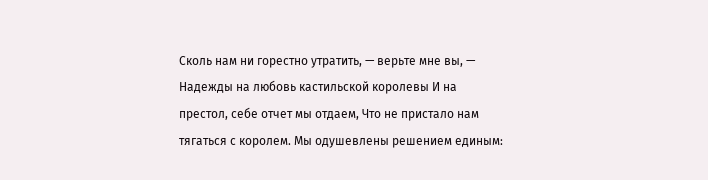Сколь нам ни горестно утратить, — верьте мне вы, — Надежды на любовь кастильской королевы И на престол, себе отчет мы отдаем, Что не пристало нам тягаться с королем. Мы одушевлены решением единым: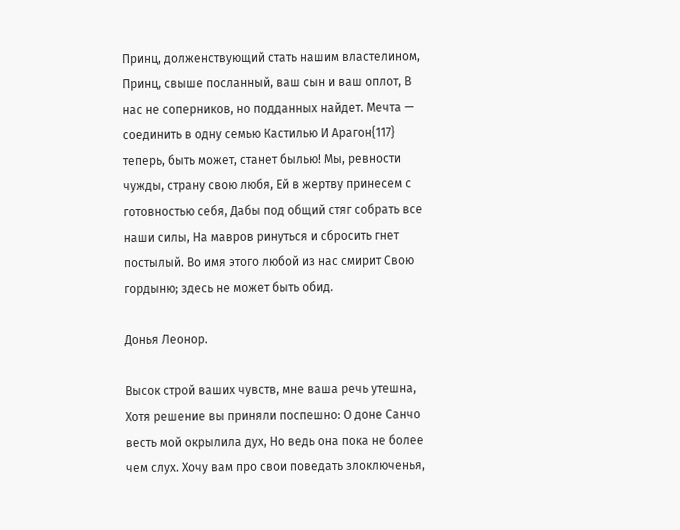Принц, долженствующий стать нашим властелином, Принц, свыше посланный, ваш сын и ваш оплот, В нас не соперников, но подданных найдет. Мечта — соединить в одну семью Кастилью И Арагон{117} теперь, быть может, станет былью! Мы, ревности чужды, страну свою любя, Ей в жертву принесем с готовностью себя, Дабы под общий стяг собрать все наши силы, На мавров ринуться и сбросить гнет постылый. Во имя этого любой из нас смирит Свою гордыню; здесь не может быть обид.

Донья Леонор.

Высок строй ваших чувств, мне ваша речь утешна, Хотя решение вы приняли поспешно: О доне Санчо весть мой окрылила дух, Но ведь она пока не более чем слух. Хочу вам про свои поведать злоключенья,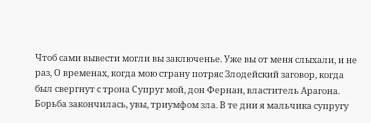Чтоб сами вывести могли вы заключенье. Уже вы от меня слыхали, и не раз, О временах, когда мою страну потряс Злодейский заговор, когда был свергнут с трона Супруг мой, дон Фернан, властитель Арагона. Борьба закончилась, увы, триумфом зла. В те дни я мальчика супругу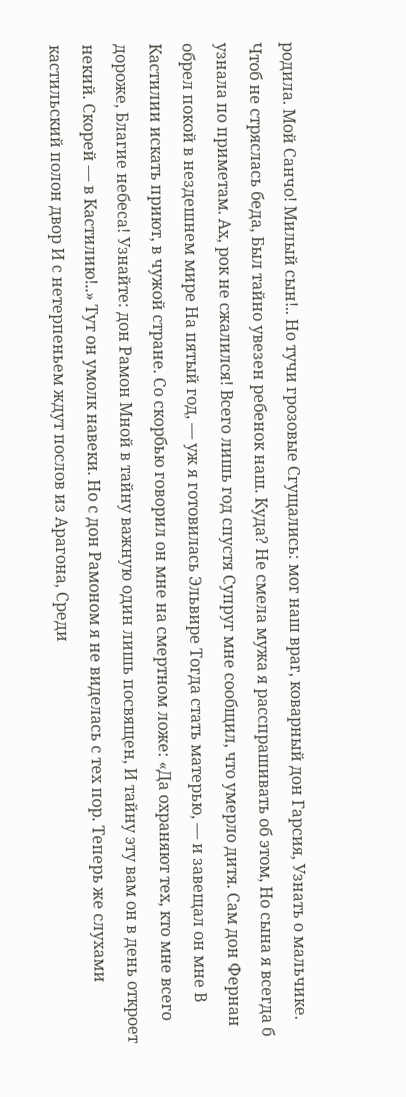родила. Мой Санчо! Милый сын!.. Но тучи грозовые Сгущались: мог наш враг, коварный дон Гарсия, Узнать о мальчике. Чтоб не стряслась беда, Был тайно увезен ребенок наш. Куда? Не смела мужа я расспрашивать об этом, Но сына я всегда б узнала по приметам. Ах, рок не сжалился! Всего лишь год спустя Супруг мне сообщил, что умерло дитя. Сам дон Фернан обрел покой в нездешнем мире На пятый год, — уж я готовилась Эльвире Тогда стать матерью, — и завещал он мне В Кастилии искать приют, в чужой стране. Со скорбью говорил он мне на смертном ложе: «Да охраняют тех, кто мне всего дороже, Благие небеса! Узнайте: дон Рамон Мной в тайну важную один лишь посвящен, И тайну эту вам он в день откроет некий. Скорей — в Кастилию!..» Тут он умолк навеки. Но с дон Рамоном я не виделась с тех пор. Теперь же слухами кастильский полон двор И с нетерпеньем ждут послов из Арагона, Среди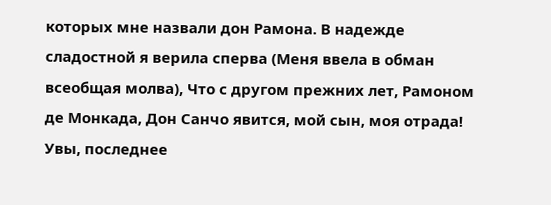которых мне назвали дон Рамона. В надежде сладостной я верила сперва (Меня ввела в обман всеобщая молва), Что с другом прежних лет, Рамоном де Монкада, Дон Санчо явится, мой сын, моя отрада! Увы, последнее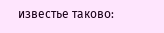известье таково: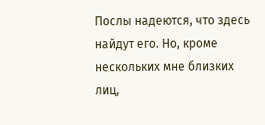Послы надеются, что здесь найдут его. Но, кроме нескольких мне близких лиц,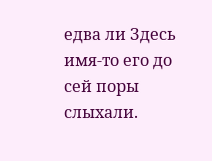едва ли Здесь имя-то его до сей поры слыхали.